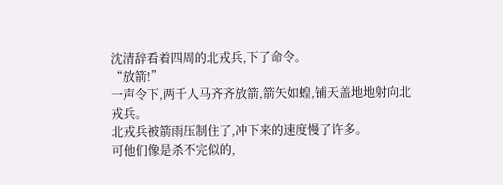沈清辞看着四周的北戎兵,下了命令。
“放箭!”
一声令下,两千人马齐齐放箭,箭矢如蝗,铺天盖地地射向北戎兵。
北戎兵被箭雨压制住了,冲下来的速度慢了许多。
可他们像是杀不完似的,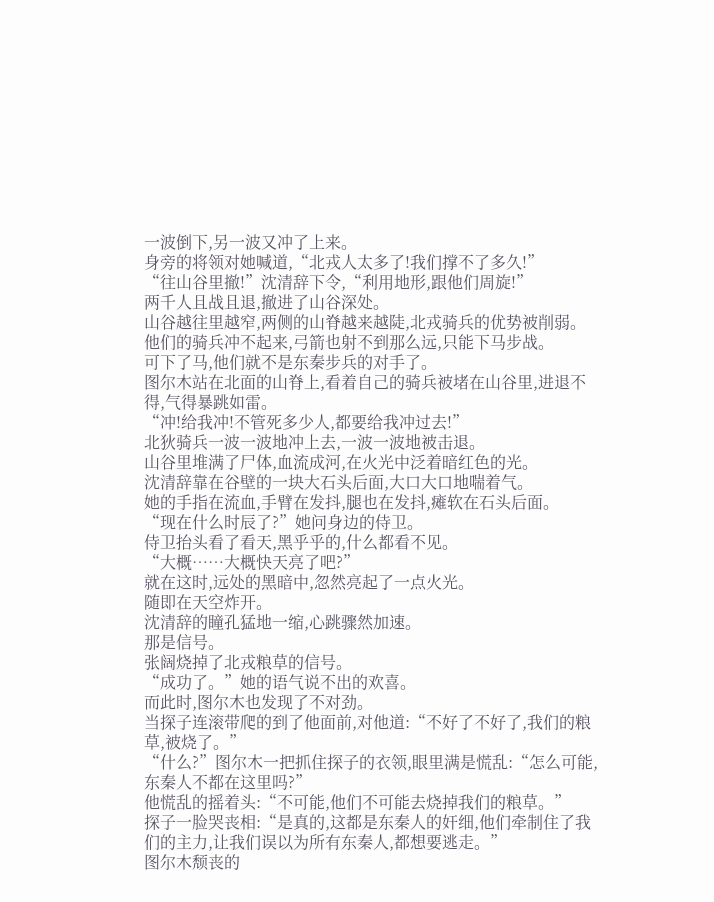一波倒下,另一波又冲了上来。
身旁的将领对她喊道,“北戎人太多了!我们撑不了多久!”
“往山谷里撤!”沈清辞下令,“利用地形,跟他们周旋!”
两千人且战且退,撤进了山谷深处。
山谷越往里越窄,两侧的山脊越来越陡,北戎骑兵的优势被削弱。
他们的骑兵冲不起来,弓箭也射不到那么远,只能下马步战。
可下了马,他们就不是东秦步兵的对手了。
图尔木站在北面的山脊上,看着自己的骑兵被堵在山谷里,进退不得,气得暴跳如雷。
“冲!给我冲!不管死多少人,都要给我冲过去!”
北狄骑兵一波一波地冲上去,一波一波地被击退。
山谷里堆满了尸体,血流成河,在火光中泛着暗红色的光。
沈清辞靠在谷壁的一块大石头后面,大口大口地喘着气。
她的手指在流血,手臂在发抖,腿也在发抖,瘫软在石头后面。
“现在什么时辰了?”她问身边的侍卫。
侍卫抬头看了看天,黑乎乎的,什么都看不见。
“大概……大概快天亮了吧?”
就在这时,远处的黑暗中,忽然亮起了一点火光。
随即在天空炸开。
沈清辞的瞳孔猛地一缩,心跳骤然加速。
那是信号。
张阔烧掉了北戎粮草的信号。
“成功了。”她的语气说不出的欢喜。
而此时,图尔木也发现了不对劲。
当探子连滚带爬的到了他面前,对他道:“不好了不好了,我们的粮草,被烧了。”
“什么?”图尔木一把抓住探子的衣领,眼里满是慌乱:“怎么可能,东秦人不都在这里吗?”
他慌乱的摇着头:“不可能,他们不可能去烧掉我们的粮草。”
探子一脸哭丧相:“是真的,这都是东秦人的奸细,他们牵制住了我们的主力,让我们误以为所有东秦人,都想要逃走。”
图尔木颓丧的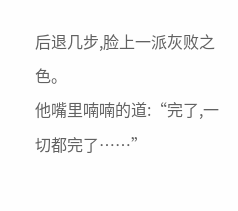后退几步,脸上一派灰败之色。
他嘴里喃喃的道:“完了,一切都完了……”